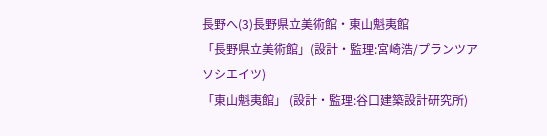長野へ(3)長野県立美術館・東山魁夷館
「長野県立美術館」(設計・監理:宮崎浩/プランツアソシエイツ)
「東山魁夷館」 (設計・監理:谷口建築設計研究所)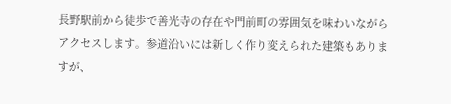長野駅前から徒歩で善光寺の存在や門前町の雰囲気を味わいながらアクセスします。参道沿いには新しく作り変えられた建築もありますが、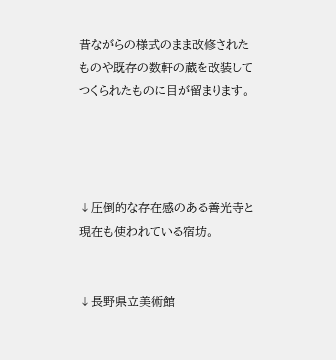昔ながらの様式のまま改修されたものや既存の数軒の蔵を改装してつくられたものに目が留まります。




↓圧倒的な存在感のある善光寺と現在も使われている宿坊。


↓長野県立美術館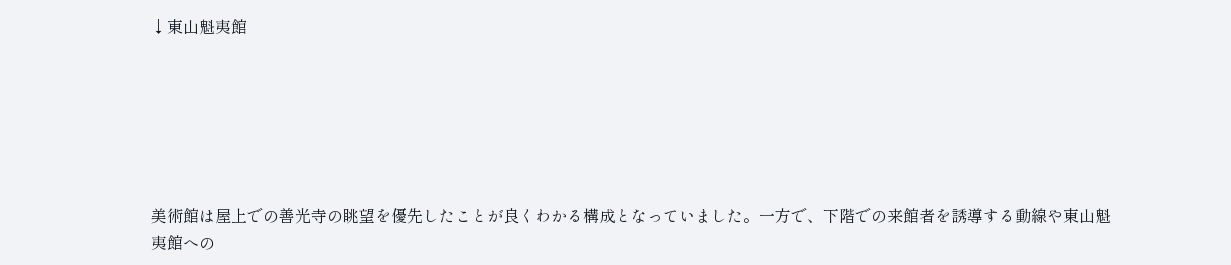↓東山魁夷館






美術館は屋上での善光寺の眺望を優先したことが良くわかる構成となっていました。一方で、下階での来館者を誘導する動線や東山魁夷館への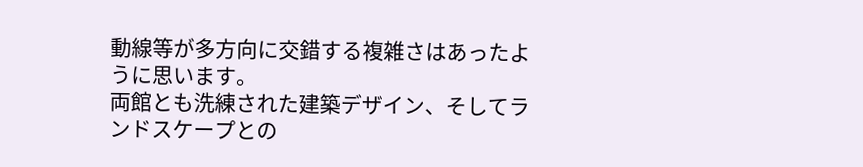動線等が多方向に交錯する複雑さはあったように思います。
両館とも洗練された建築デザイン、そしてランドスケープとの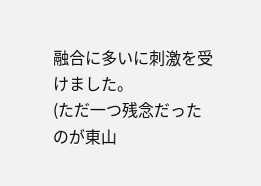融合に多いに刺激を受けました。
(ただ一つ残念だったのが東山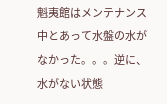魁夷館はメンテナンス中とあって水盤の水がなかった。。。逆に、水がない状態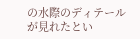の水際のディテールが見れたとい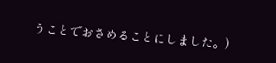うことでおさめることにしました。)